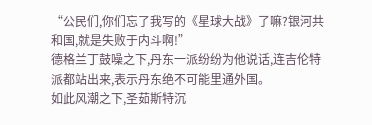“公民们,你们忘了我写的《星球大战》了嘛?银河共和国,就是失败于内斗啊!”
德格兰丁鼓噪之下,丹东一派纷纷为他说话,连吉伦特派都站出来,表示丹东绝不可能里通外国。
如此风潮之下,圣茹斯特沉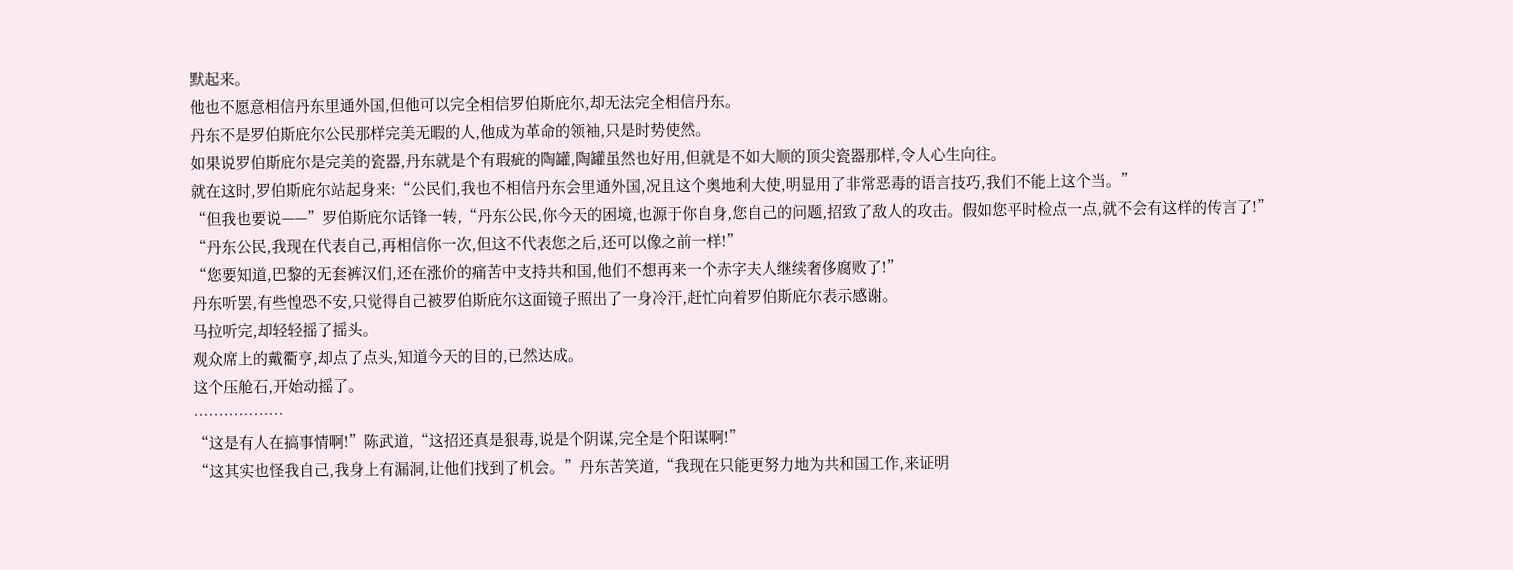默起来。
他也不愿意相信丹东里通外国,但他可以完全相信罗伯斯庇尔,却无法完全相信丹东。
丹东不是罗伯斯庇尔公民那样完美无暇的人,他成为革命的领袖,只是时势使然。
如果说罗伯斯庇尔是完美的瓷器,丹东就是个有瑕疵的陶罐,陶罐虽然也好用,但就是不如大顺的顶尖瓷器那样,令人心生向往。
就在这时,罗伯斯庇尔站起身来:“公民们,我也不相信丹东会里通外国,况且这个奥地利大使,明显用了非常恶毒的语言技巧,我们不能上这个当。”
“但我也要说——”罗伯斯庇尔话锋一转,“丹东公民,你今天的困境,也源于你自身,您自己的问题,招致了敌人的攻击。假如您平时检点一点,就不会有这样的传言了!”
“丹东公民,我现在代表自己,再相信你一次,但这不代表您之后,还可以像之前一样!”
“您要知道,巴黎的无套裤汉们,还在涨价的痛苦中支持共和国,他们不想再来一个赤字夫人继续奢侈腐败了!”
丹东听罢,有些惶恐不安,只觉得自己被罗伯斯庇尔这面镜子照出了一身冷汗,赶忙向着罗伯斯庇尔表示感谢。
马拉听完,却轻轻摇了摇头。
观众席上的戴衢亨,却点了点头,知道今天的目的,已然达成。
这个压舱石,开始动摇了。
………………
“这是有人在搞事情啊!”陈武道,“这招还真是狠毒,说是个阴谋,完全是个阳谋啊!”
“这其实也怪我自己,我身上有漏洞,让他们找到了机会。”丹东苦笑道,“我现在只能更努力地为共和国工作,来证明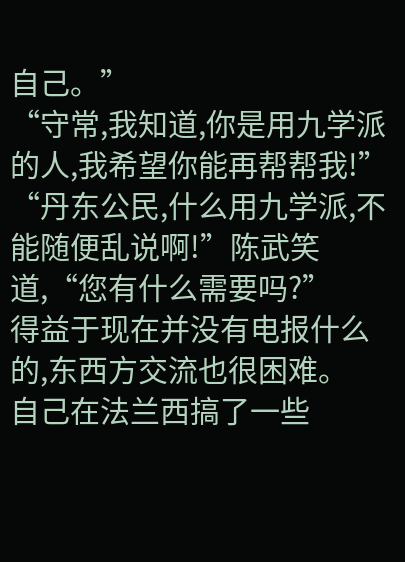自己。”
“守常,我知道,你是用九学派的人,我希望你能再帮帮我!”
“丹东公民,什么用九学派,不能随便乱说啊!”陈武笑道,“您有什么需要吗?”
得益于现在并没有电报什么的,东西方交流也很困难。
自己在法兰西搞了一些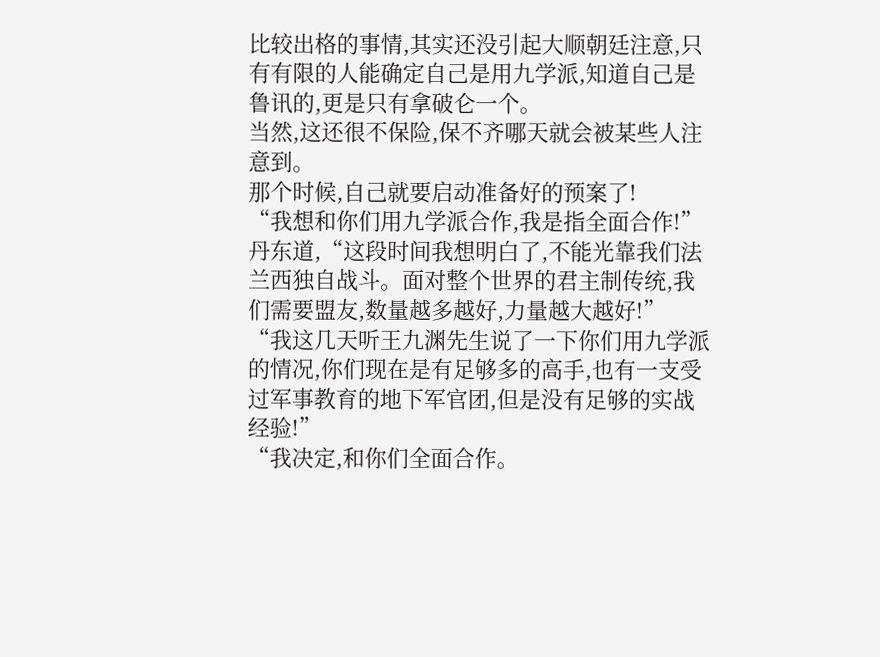比较出格的事情,其实还没引起大顺朝廷注意,只有有限的人能确定自己是用九学派,知道自己是鲁讯的,更是只有拿破仑一个。
当然,这还很不保险,保不齐哪天就会被某些人注意到。
那个时候,自己就要启动准备好的预案了!
“我想和你们用九学派合作,我是指全面合作!”丹东道,“这段时间我想明白了,不能光靠我们法兰西独自战斗。面对整个世界的君主制传统,我们需要盟友,数量越多越好,力量越大越好!”
“我这几天听王九渊先生说了一下你们用九学派的情况,你们现在是有足够多的高手,也有一支受过军事教育的地下军官团,但是没有足够的实战经验!”
“我决定,和你们全面合作。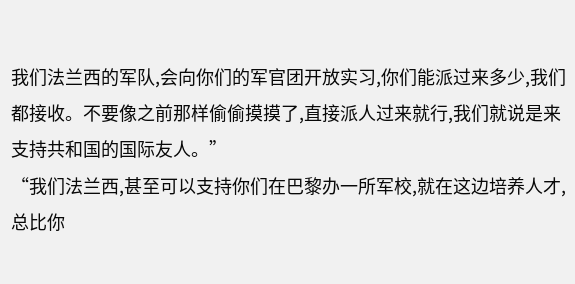我们法兰西的军队,会向你们的军官团开放实习,你们能派过来多少,我们都接收。不要像之前那样偷偷摸摸了,直接派人过来就行,我们就说是来支持共和国的国际友人。”
“我们法兰西,甚至可以支持你们在巴黎办一所军校,就在这边培养人才,总比你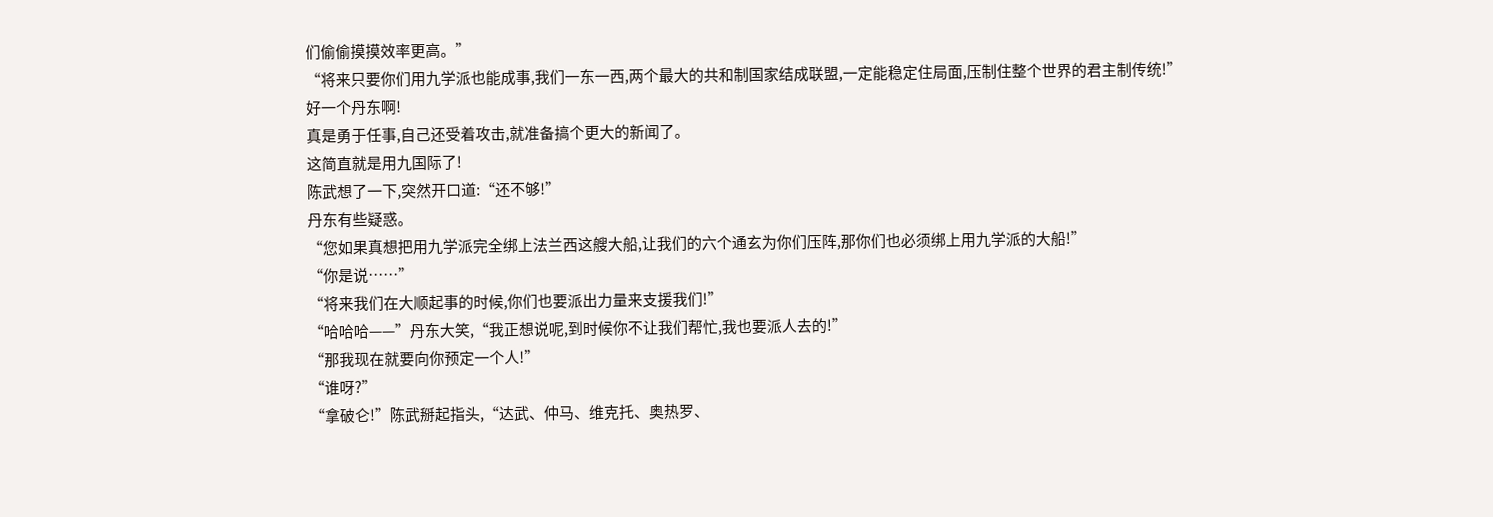们偷偷摸摸效率更高。”
“将来只要你们用九学派也能成事,我们一东一西,两个最大的共和制国家结成联盟,一定能稳定住局面,压制住整个世界的君主制传统!”
好一个丹东啊!
真是勇于任事,自己还受着攻击,就准备搞个更大的新闻了。
这简直就是用九国际了!
陈武想了一下,突然开口道:“还不够!”
丹东有些疑惑。
“您如果真想把用九学派完全绑上法兰西这艘大船,让我们的六个通玄为你们压阵,那你们也必须绑上用九学派的大船!”
“你是说……”
“将来我们在大顺起事的时候,你们也要派出力量来支援我们!”
“哈哈哈——”丹东大笑,“我正想说呢,到时候你不让我们帮忙,我也要派人去的!”
“那我现在就要向你预定一个人!”
“谁呀?”
“拿破仑!”陈武掰起指头,“达武、仲马、维克托、奥热罗、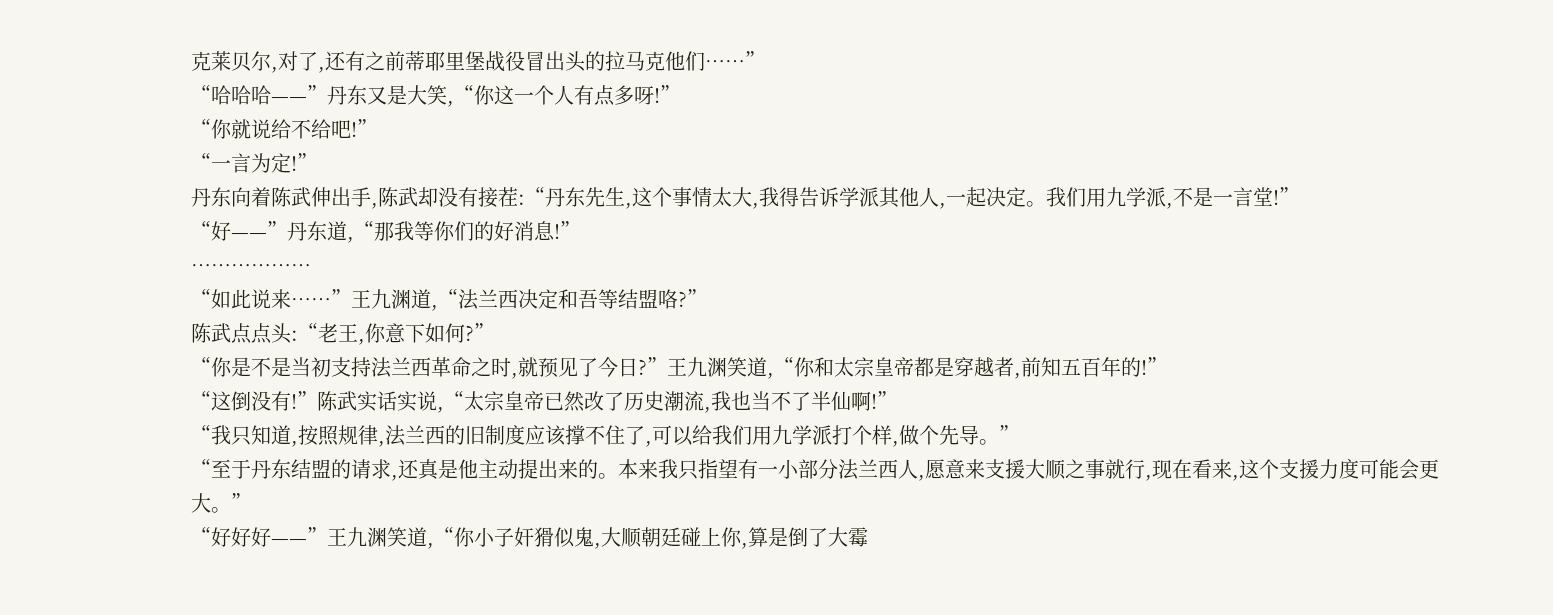克莱贝尔,对了,还有之前蒂耶里堡战役冒出头的拉马克他们……”
“哈哈哈——”丹东又是大笑,“你这一个人有点多呀!”
“你就说给不给吧!”
“一言为定!”
丹东向着陈武伸出手,陈武却没有接茬:“丹东先生,这个事情太大,我得告诉学派其他人,一起决定。我们用九学派,不是一言堂!”
“好——”丹东道,“那我等你们的好消息!”
………………
“如此说来……”王九渊道,“法兰西决定和吾等结盟咯?”
陈武点点头:“老王,你意下如何?”
“你是不是当初支持法兰西革命之时,就预见了今日?”王九渊笑道,“你和太宗皇帝都是穿越者,前知五百年的!”
“这倒没有!”陈武实话实说,“太宗皇帝已然改了历史潮流,我也当不了半仙啊!”
“我只知道,按照规律,法兰西的旧制度应该撑不住了,可以给我们用九学派打个样,做个先导。”
“至于丹东结盟的请求,还真是他主动提出来的。本来我只指望有一小部分法兰西人,愿意来支援大顺之事就行,现在看来,这个支援力度可能会更大。”
“好好好——”王九渊笑道,“你小子奸猾似鬼,大顺朝廷碰上你,算是倒了大霉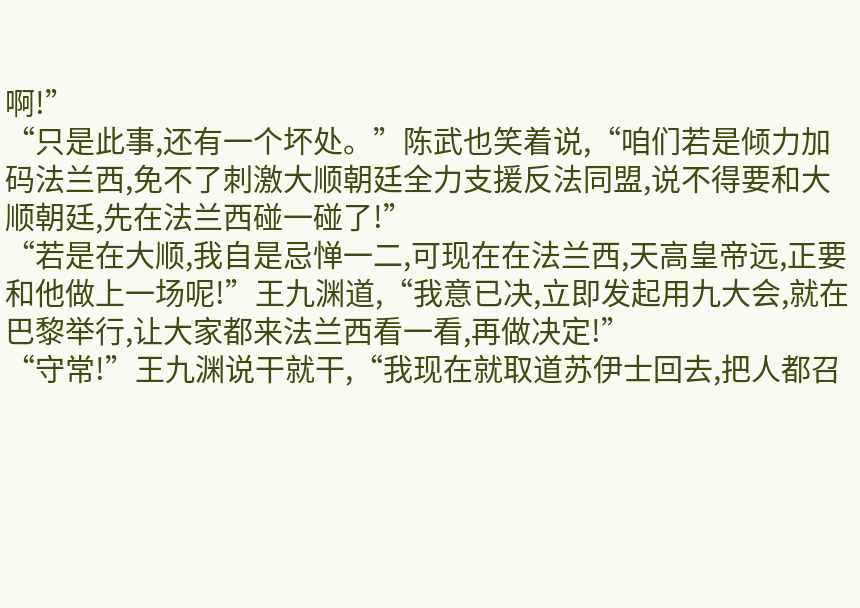啊!”
“只是此事,还有一个坏处。”陈武也笑着说,“咱们若是倾力加码法兰西,免不了刺激大顺朝廷全力支援反法同盟,说不得要和大顺朝廷,先在法兰西碰一碰了!”
“若是在大顺,我自是忌惮一二,可现在在法兰西,天高皇帝远,正要和他做上一场呢!”王九渊道,“我意已决,立即发起用九大会,就在巴黎举行,让大家都来法兰西看一看,再做决定!”
“守常!”王九渊说干就干,“我现在就取道苏伊士回去,把人都召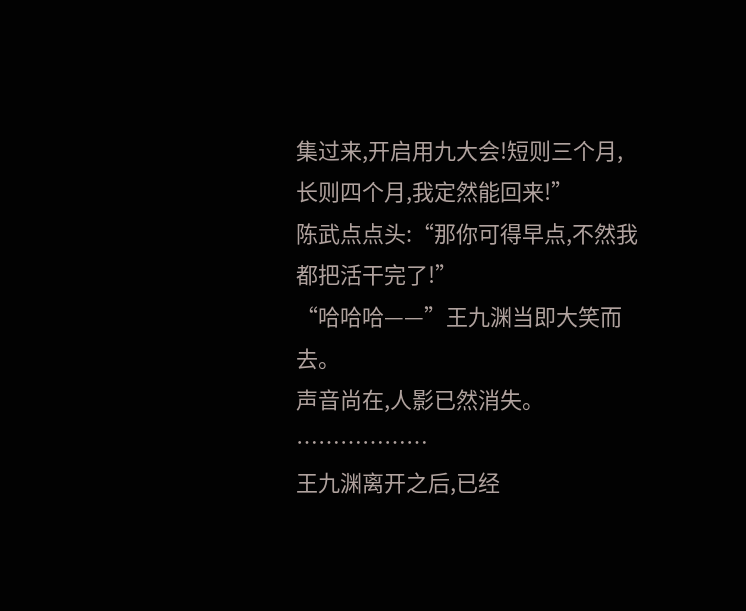集过来,开启用九大会!短则三个月,长则四个月,我定然能回来!”
陈武点点头:“那你可得早点,不然我都把活干完了!”
“哈哈哈——”王九渊当即大笑而去。
声音尚在,人影已然消失。
………………
王九渊离开之后,已经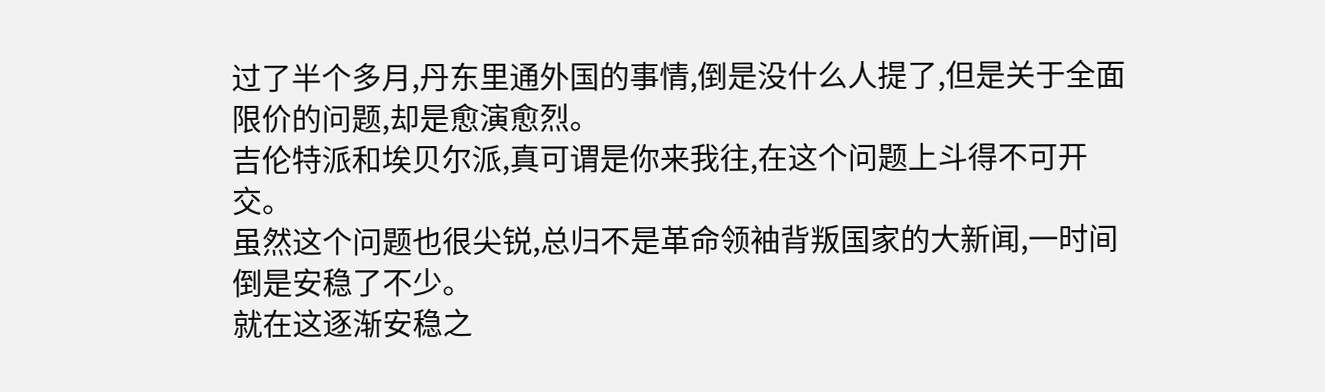过了半个多月,丹东里通外国的事情,倒是没什么人提了,但是关于全面限价的问题,却是愈演愈烈。
吉伦特派和埃贝尔派,真可谓是你来我往,在这个问题上斗得不可开交。
虽然这个问题也很尖锐,总归不是革命领袖背叛国家的大新闻,一时间倒是安稳了不少。
就在这逐渐安稳之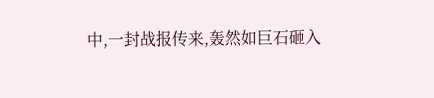中,一封战报传来,轰然如巨石砸入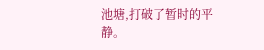池塘,打破了暂时的平静。